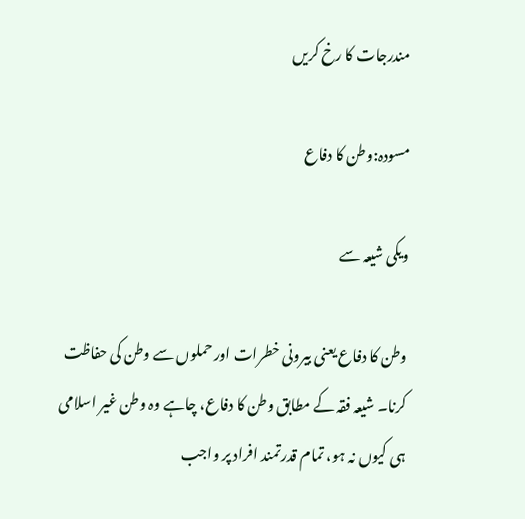مندرجات کا رخ کریں

مسودہ:وطن کا دفاع

ویکی شیعہ سے

وطن کا دفاع یعنی بیرونی خطرات اور حملوں سے وطن کی حفاظت کرنا۔ شیعہ فقہ کے مطابق وطن کا دفاع، چاہے وہ وطن غیر اسلامی ہی کیوں نہ ہو، تمام قدرتمند افراد پر واجب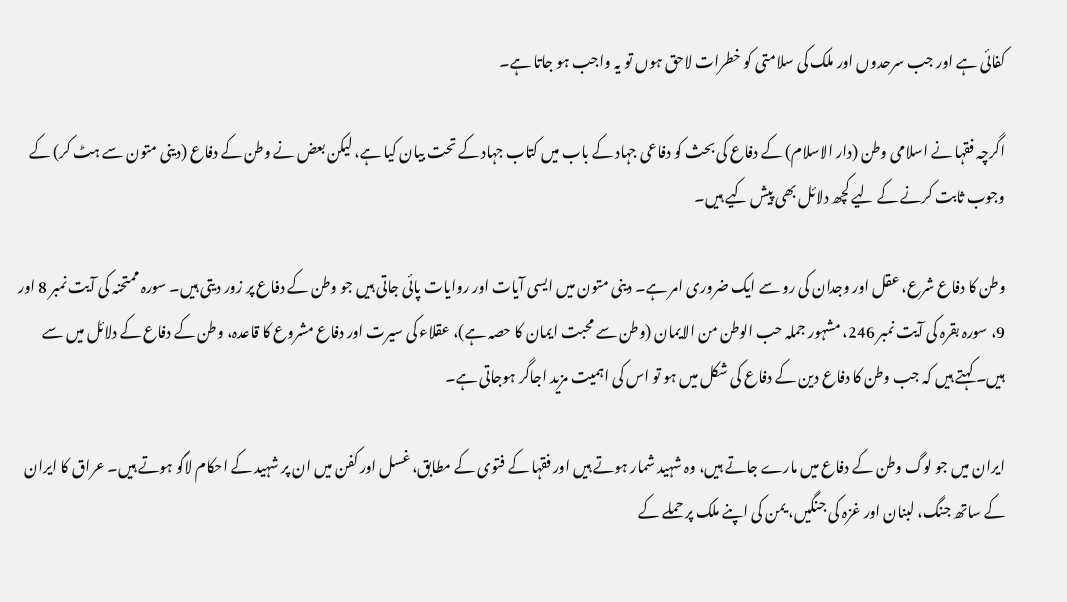کفائی ہے اور جب سرحدوں اور ملک کی سلامتی کو خطرات لاحق ہوں تو یہ واجب ہو جاتا ہے۔

اگرچہ فقہا نے اسلامی وطن (دار الاسلام) کے دفاع کی بحث کو دفاعی جہاد کے باب میں کتاب جہاد کے تحت بیان کیا ہے، لیکن بعض نے وطن کے دفاع (دینی متون سے ہٹ کر) کے وجوب ثابت کرنے کے لیے کچھ دلائل بھی پیش کیے ہیں۔

وطن کا دفاع شرع، عقل اور وجدان کی رو سے ایک ضروری امر ہے۔ دینی متون میں ایسی آیات اور روایات پائی جاتی ہیں جو وطن کے دفاع پر زور دیتی ہیں۔ سورہ ممتحنہ کی آیت نمبر 8 اور 9، سورہ بقرہ کی آیت نمبر 246، مشہور جملہ حب الوطن من الایمان (وطن سے محبت ایمان کا حصہ ہے)، عقلاء کی سیرت اور دفاع مشروع کا قاعدہ، وطن کے دفاع کے دلائل میں سے ہیں۔ کہتے ہیں کہ جب وطن کا دفاع دین کے دفاع کی شکل میں ہو تو اس کی اہمیت مزید اجاگر ہوجاتی ہے۔

ایران میں جو لوگ وطن کے دفاع میں مارے جاتے ہیں، وہ شہید شمار ہوتے ہیں اور فقہا کے فتوی کے مطابق، غسل اور کفن میں ان پر شہید کے احکام لاگو ہوتے ہیں۔ عراق کا ایران کے ساتھ جنگ، لبنان اور غزہ کی جنگیں، یمن کی اپنے ملک پر حملے کے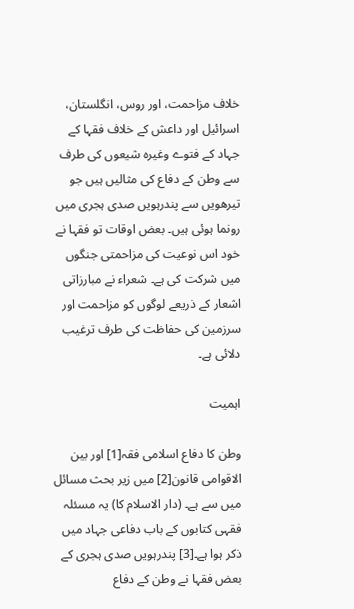خلاف مزاحمت، اور روس، انگلستان، اسرائیل اور داعش کے خلاف فقہا کے جہاد کے فتوے وغیرہ شیعوں کی طرف سے وطن کے دفاع کی مثالیں ہیں جو تیرھویں سے پندرہویں صدی ہجری میں رونما ہوئی ہیں۔ بعض اوقات تو فقہا نے خود اس نوعیت کی مزاحمتی جنگوں میں شرکت کی ہے۔ شعراء نے مبارزاتی اشعار کے ذریعے لوگوں کو مزاحمت اور سرزمین کی حفاظت کی طرف ترغیب دلائی ہے۔

اہمیت

وطن کا دفاع اسلامی فقہ[1] اور بین الاقوامی قانون[2] میں زیر بحث مسائل میں سے ہے۔ (دار الاسلام کا) یہ مسئلہ فقہی کتابوں کے باب دفاعی جہاد میں ذکر ہوا ہے۔[3] پندرہویں صدی ہجری کے بعض فقہا نے وطن کے دفاع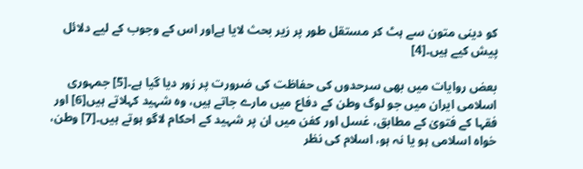کو دینی متون سے ہٹ کر مستقل طور پر زیر بحث لایا ہےاور اس کے وجوب کے لیے دلائل پیش کیے ہیں۔[4]

بعض روایات میں بھی سرحدوں کی حفاظت کی ضرورت پر زور دیا گیا ہے۔[5] جمہوری اسلامی ایران میں جو لوگ وطن کے دفاع میں مارے جاتے ہیں، وہ شہید کہلاتے ہیں[6] اور فقہا کے فتویٰ کے مطابق، غسل اور کفن میں ان پر شہید کے احکام لاگو ہوتے ہیں۔[7] وطن، خواہ اسلامی ہو یا نہ ہو، اسلام کی نظر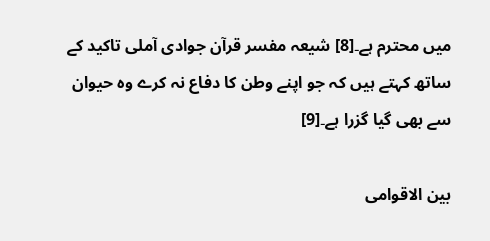میں محترم ہے۔[8] شیعہ مفسر قرآن جوادی آملی تاکید کے ساتھ کہتے ہیں کہ جو اپنے وطن کا دفاع نہ کرے وہ حیوان سے بھی گیا گزرا ہے۔[9]

بین الاقوامی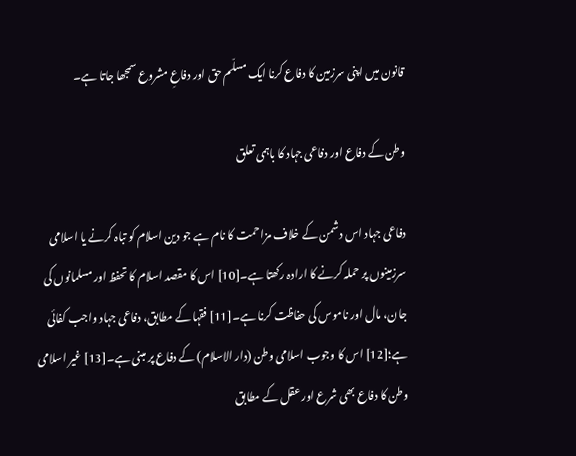قانون میں اپنی سرزمین کا دفاع کرنا ایک مسلّم حق اور دفاعِ مشروع سمجھا جاتا ہے۔

وطن کے دفاع اور دفاعی جہاد کا باہمی تعلق

دفاعی جہاد اس دشمن کے خلاف مزاحمت کا نام ہے جو دین اسلام کو تباہ کرنے یا اسلامی سرزمینوں پر حملہ کرنے کا ارادہ رکھتا ہے۔[10] اس کا مقصد اسلام کا تحفظ اور مسلمانوں کی جان، مال اور ناموس کی حفاظت کرنا ہے۔[11] فقہا کے مطابق، دفاعی جہاد واجب کفائی ہے؛[12] اس کا وجوب اسلامی وطن (دار الاسلام) کے دفاع پر مبنی ہے۔[13] غیر اسلامی وطن کا دفاع بھی شرع اور عقل کے مطابق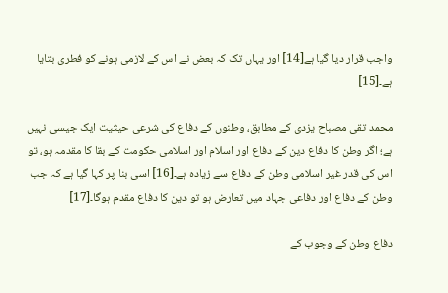واجب قرار دیا گیا ہے[14] اور یہاں تک کہ بعض نے اس کے لازمی ہونے کو فطری بتایا ہے۔[15]

محمد تقی مصباح یزدی کے مطابق، وطنوں کے دفاع کی شرعی حیثیت ایک جیسی نہیں ہے؛ اگر وطن کا دفاع دین کے دفاع اور اسلام اور اسلامی حکومت کے بقا کا مقدمہ ہو، تو اس کی قدر غیر اسلامی وطن کے دفاع سے زیادہ ہے۔[16] اسی بنا پر کہا گیا ہے کہ جب وطن کے دفاع اور دفاعی جہاد میں تعارض ہو تو دین کا دفاع مقدم ہوگا۔[17]

دفاع وطن کے وجوب کے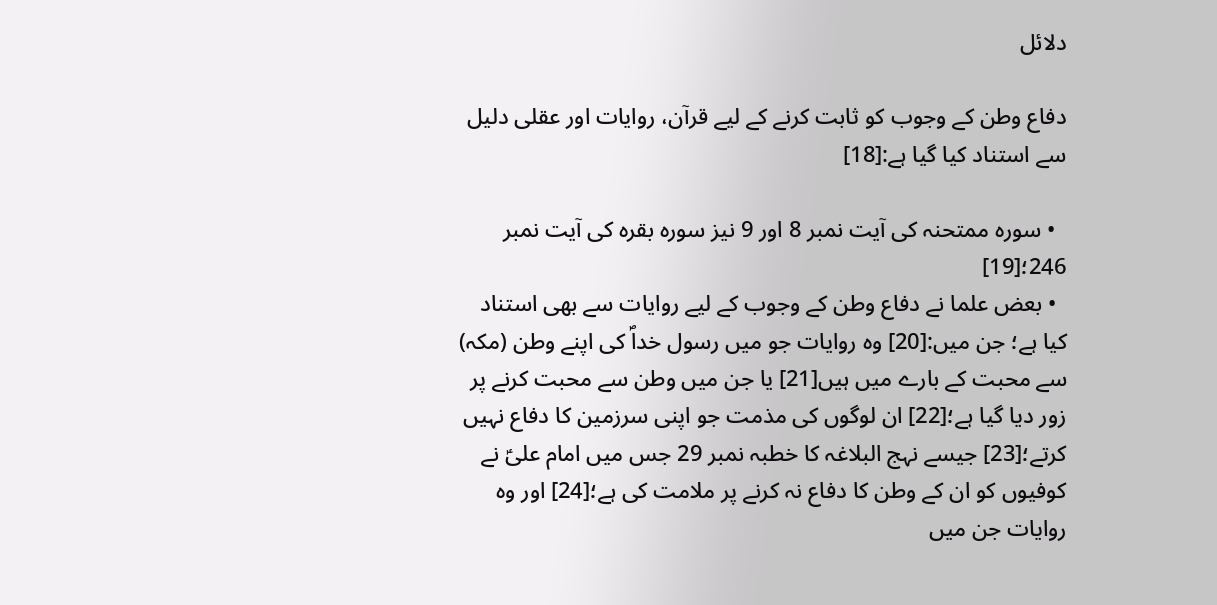دلائل

دفاع وطن کے وجوب کو ثابت کرنے کے لیے قرآن، روایات اور عقلی دلیل سے استناد کیا گیا ہے:[18]

  • سورہ ممتحنہ کی آیت نمبر 8 اور 9 نیز سورہ بقرہ کی آیت نمبر 246؛[19]
  • بعض علما نے دفاع وطن کے وجوب کے لیے روایات سے بھی استناد کیا ہے؛ جن میں:[20] وہ روایات جو میں رسول خداؐ کی اپنے وطن (مکہ) سے محبت کے بارے میں ہیں[21] یا جن میں وطن سے محبت کرنے پر زور دیا گیا ہے؛[22] ان لوگوں کی مذمت جو اپنی سرزمین کا دفاع نہیں کرتے؛[23] جیسے نہج البلاغہ کا خطبہ نمبر 29 جس میں امام علیؑ نے کوفیوں کو ان کے وطن کا دفاع نہ کرنے پر ملامت کی ہے؛[24] اور وہ روایات جن میں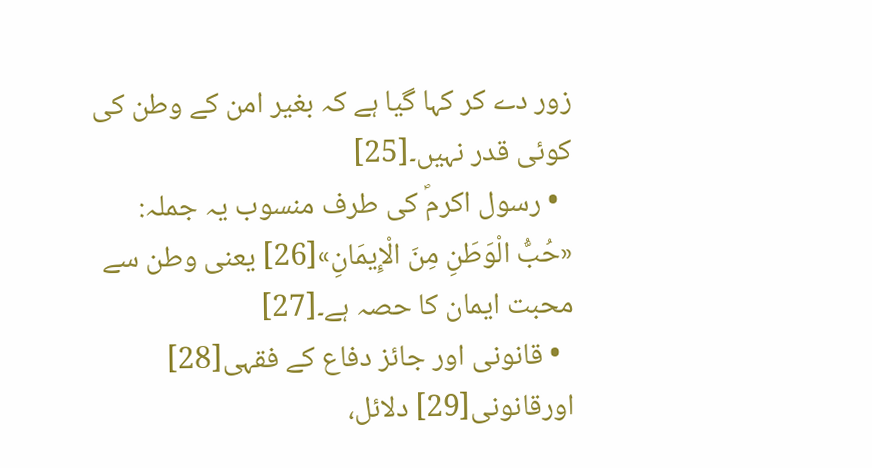زور دے کر کہا گیا ہے کہ بغیر امن کے وطن کی کوئی قدر نہیں۔[25]
  • رسول اکرمؐ کی طرف منسوب یہ جملہ: «حُبُّ الْوَطَنِ مِنَ الْإِیمَانِ»[26] یعنی وطن سے محبت ایمان کا حصہ ہے۔[27]
  • قانونی اور جائز دفاع کے فقہی[28] اورقانونی[29] دلائل،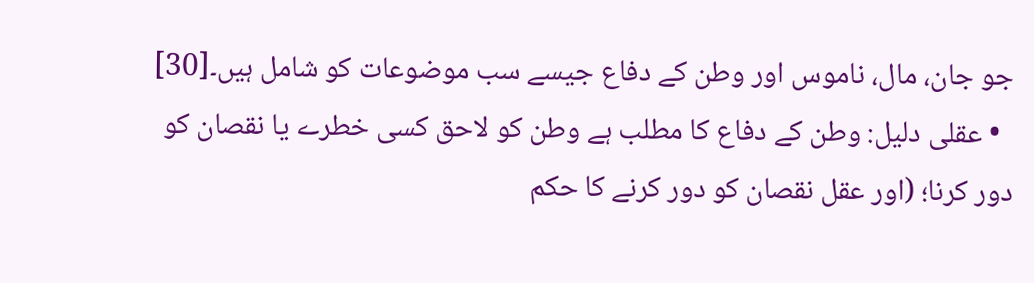جو جان، مال، ناموس اور وطن کے دفاع جیسے سب موضوعات کو شامل ہیں۔[30]
  • عقلی دلیل: وطن کے دفاع کا مطلب ہے وطن کو لاحق کسی خطرے یا نقصان کو دور کرنا؛ (اور عقل نقصان کو دور کرنے کا حکم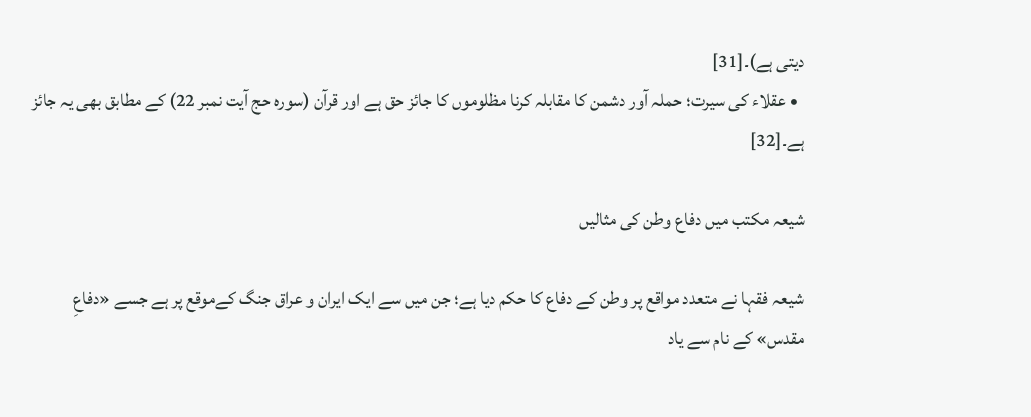دیتی ہے)۔[31]
  • عقلاء کی سیرت؛ حملہ آور دشمن کا مقابلہ کرنا مظلوموں کا جائز حق ہے اور قرآن (سورہ حج آیت نمبر 22) کے مطابق بھی یہ جائز ہے۔[32]

شیعہ مکتب میں دفاع وطن کی مثالیں

شیعہ فقہا نے متعدد مواقع پر وطن کے دفاع کا حکم دیا ہے؛ جن میں سے ایک ایران و عراق جنگ کےموقع پر ہے جسے «دفاعِ مقدس» کے نام سے یاد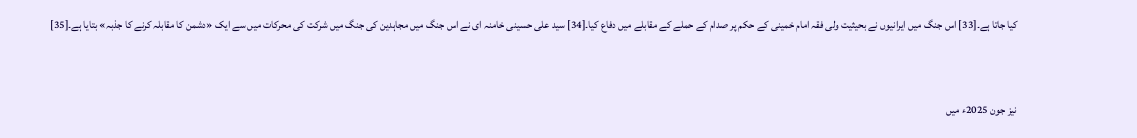کیا جاتا ہے۔[33] اس جنگ میں ایرانیوں نے بحیثیت ولی فقہ امام خمینی کے حکم پر صدام کے حملے کے مقابلے میں دفاع کیا۔[34] سید علی حسینی خامنہ ای نے اس جنگ میں مجاہدین کی جنگ میں شرکت کی محرکات میں سے ایک «دشمن کا مقابلہ کرنے کا جذبہ» بتایا ہے۔[35]


نیز جون 2025ء میں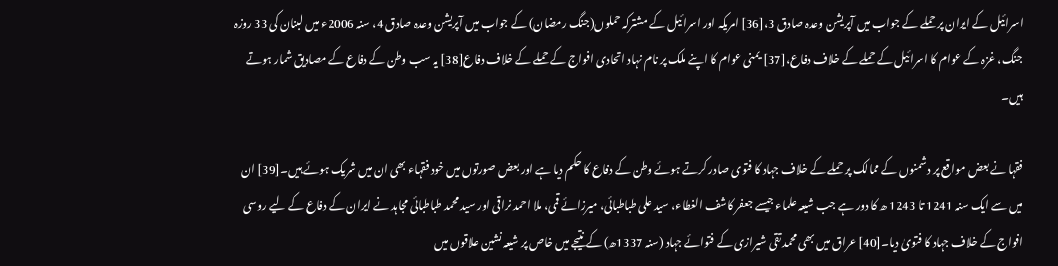اسرائیل کے ایران پر حملے کے جواب میں آپریشن وعدہ صادق 3،[36] امریکہ اور اسرائیل کے مشترکہ حملوں(جنگ رمضان) کے جواب میں آپریشن وعدہ صادق 4، سنہ 2006ء میں لبنان کی 33 روزہ جنگ، غزہ کے عوام کا اسرائیل کے حملے کے خلاف دفاع،[37] یمنی عوام کا اپنے ملک پر نام نہاد اتحادی افواج کے حملے کے خلاف دفاع[38] یہ سب وطن کے دفاع کے مصادیق شمار ہوتے ہیں۔

فقہا نے بعض مواقع پر دشمنوں کے ممالک پر حملے کے خلاف جہاد کا فتوی صادر کرتے ہوئے وطن کے دفاع کا حکم دیا ہے اور بعض صورتوں میں خود فقہاء بھی ان میں شریک ہوئے ہیں۔[39] ان میں سے ایک سنہ 1241 تا 1243 ھ کا دور ہے جب شیعہ علماء جیسے جعفر کاشف الغطاء، سید علی طباطبائی، میرزائے قمی، ملا احمد نراقی اور سید محمد طباطبائی مجاہد نے ایران کے دفاع کے لیے روسی افواج کے خلاف جہاد کا فتویٰ دیا۔[40] عراق میں بھی محمد تقی شیرازی کے فتوائے جہاد (سنہ 1337ھ) کے نتیجے میں خاص پر شیعہ نشین علاقوں میں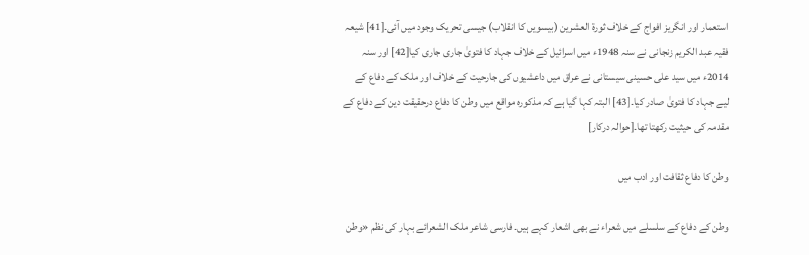استعمار اور انگریز افواج کے خلاف ثورۃ العشرین (بیسویں کا انقلاب) جیسی تحریک وجود میں آئی۔[41] شیعہ فقیہ عبد الکریم زنجانی نے سنہ 1948ء میں اسرائیل کے خلاف جہاد کا فتویٰ جاری جاری کیا[42] اور سنہ 2014ء میں سید علی حسینی سیستانی نے عراق میں داعشیوں کی جارحیت کے خلاف اور ملک کے دفاع کے لیے جہاد کا فتویٰ صادر کیا۔[43] البتہ کہا گیا ہے کہ مذکورہ مواقع میں وطن کا دفاع درحقیقت دین کے دفاع کے مقدمہ کی حیثیت رکھتا تھا۔[حوالہ درکار]

وطن کا دفاع ثقافت اور ادب میں

وطن کے دفاع کے سلسلے میں شعراء نے بھی اشعار کہے ہیں۔ فارسی شاعر ملک الشعرائے بہار کی نظم «وطن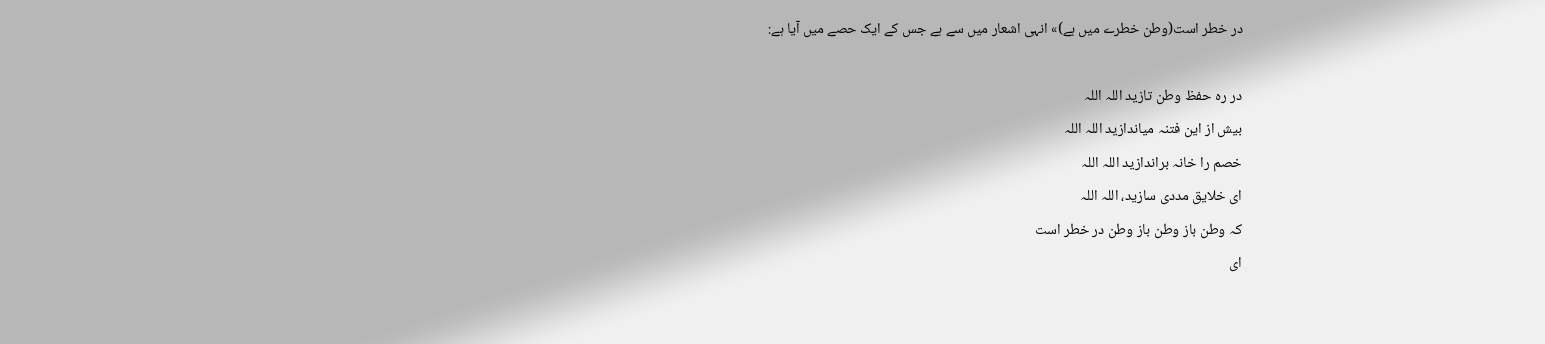در خطر است(وطن خطرے میں ہے)» انہی اشعار میں سے ہے جس کے ایک حصے میں آیا ہے:

در رہ حفظ وطن تازید اللہ اللہ
بیش از این فتنہ میاندازید اللہ اللہ
خصم را خانہ براندازید اللہ اللہ
ای خلایق مددی سازید، اللہ اللہ
کہ وطن باز وطن باز وطن در خطر است
ای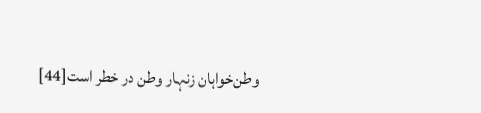وطن‌خواہان زنہار وطن در خطر است[44]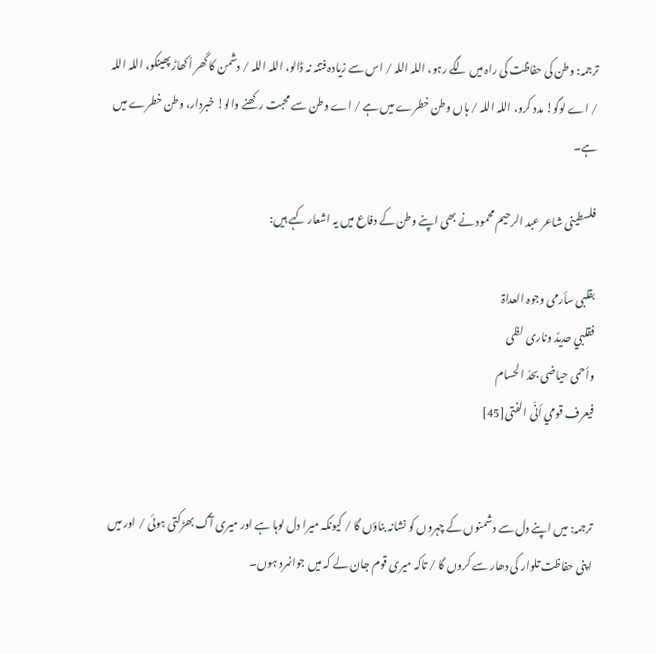ترجمہ: وطن کی حفاظت کی راہ میں لگے رہو، اللہ اللہ / اس سے زیادہ فتنہ نہ ڈالو، اللہ اللہ / دشمن کا گھر اُکھاڑ پھینکو، اللہ اللہ / اے لوگو! مدد کرو، اللہ اللہ / ہاں وطن خطرے میں ہے / اے وطن سے محبت رکھنے والو! خبردار، وطن خطرے میں ہے۔

فلسطینی شاعر عبد الرحیم محمود نے بھی اپنے وطن کے دفاع میں یہ اشعار کہے ہیں:

بقلبی سأرمی وجوہ العداۃ
فقلبي حديدٌ وناری لظى
وأحمی حياضی بحدّ الحسام
فيعرف قومي أنّی الفتى[45]


ترجمہ: میں اپنے دل سے دشمنوں کے چہروں کو نشانہ بناؤں گا / کیونکہ میرا دل لوہا ہے اور میری آگ بھڑکتی ہوئی / اور میں اپنی حفاظت تلوار کی دھار سے کروں گا / تاکہ میری قوم جان لے کہ میں جوانمرد ہوں۔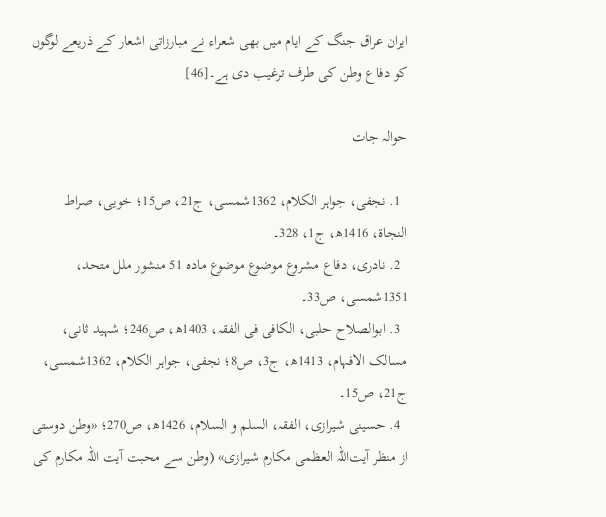ایران عراق جنگ کے ایام میں بھی شعراء نے مبارزاتی اشعار کے ذریعے لوگوں کو دفاع وطن کی طرف ترغیب دی ہے۔[46]

حوالہ جات

  1. نجفی، جواہر الکلام، 1362شمسی، ج21، ص15؛ خویی، صراط النجاۃ، 1416ھ، ج1، 328۔
  2. نادری، دفاع مشروع موضوع موضوع مادہ 51 منشور ملل متحد، 1351شمسی، ص33۔
  3. ابوالصلاح حلبی، الکافی فی الفقہ، 1403ھ، ص246؛ شہید ثانی، مسالک الافہام، 1413ھ، ج3، ص8؛ نجفی، جواہر الکلام، 1362شمسی، ج21، ص15۔
  4. حسینی شیرازی، الفقہ، السلم و السلام، 1426ھ، ص270؛ «وطن دوستی از منظر آیت‌اللہ العظمی مکارم شیرازی» (وطن سے محبت آیت اللہ مکارم کی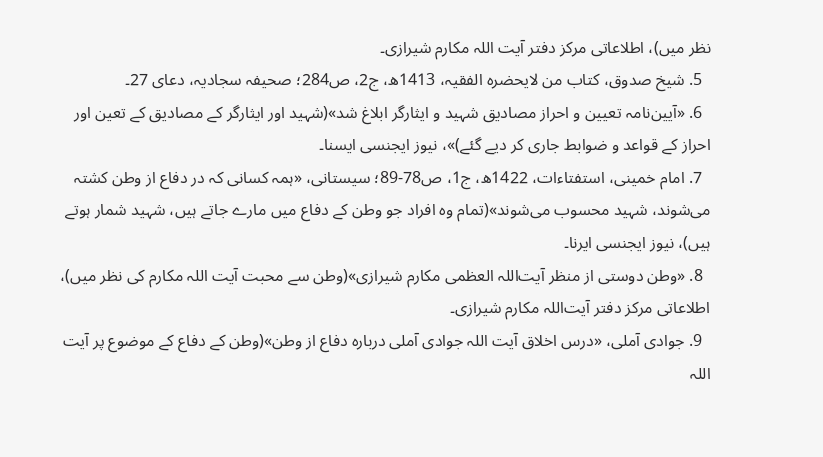نظر میں)، اطلاعاتی مرکز دفتر آیت‌ اللہ مکارم شیرازی۔
  5. شیخ صدوق، کتاب من لایحضرہ الفقیہ، 1413ھ، ج2، ص284؛ صحیفہ سجادیہ، دعای 27۔
  6. «آیین‌نامہ تعیین و احراز مصادیق شہید و ایثارگر ابلاغ شد»(شہید اور ایثارگر کے مصادیق کے تعین اور احراز کے قواعد و ضوابط جاری کر دیے گئے)»، نیوز ایجنسی ایسنا۔
  7. امام خمینی، استفتاءات، 1422ھ، ج1، ص78-89؛ سیستانی، «ہمہ كسانی كہ در دفاع از وطن كشتہ می‌شوند، شہید محسوب می‌شوند»(تمام وہ افراد جو وطن کے دفاع میں مارے جاتے ہیں، شہید شمار ہوتے ہیں)، نیوز ایجنسی ایرنا۔
  8. «وطن دوستی از منظر آیت‌اللہ العظمی مکارم شیرازی»(وطن سے محبت آیت اللہ مکارم کی نظر میں)، اطلاعاتی مرکز دفتر آیت‌اللہ مکارم شیرازی۔
  9. جوادی آملی، «درس اخلاق آیت اللہ جوادی آملی دربارہ دفاع از وطن»(وطن کے دفاع کے موضوع پر آیت اللہ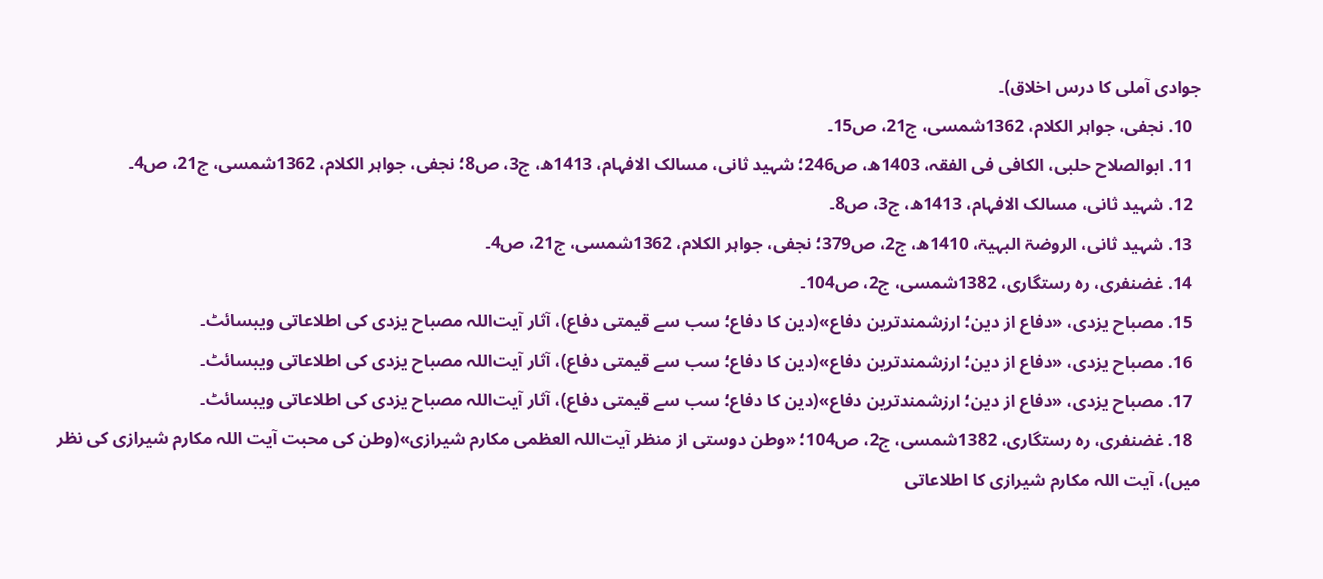جوادی آملی کا درس اخلاق)۔
  10. نجفی، جواہر الکلام، 1362شمسی، ج21، ص15۔
  11. ابوالصلاح حلبی، الکافی فی الفقہ، 1403ھ، ص246؛ شہید ثانی، مسالک الافہام، 1413ھ، ج3، ص8؛ نجفی، جواہر الکلام، 1362شمسی، ج21، ص4۔
  12. شہید ثانی، مسالک الافہام، 1413ھ، ج3، ص8۔
  13. شہید ثانی، الروضۃ البہیۃ، 1410ھ، ج2، ص379؛ نجفی، جواہر الکلام، 1362شمسی، ج21، ص4۔
  14. غضنفری، رہ رستگاری، 1382شمسی، ج2، ص104۔
  15. مصباح یزدی، «دفاع از دین؛ ارزشمندترین دفاع»(دین کا دفاع؛ سب سے قیمتی دفاع)، آثار آیت‌اللہ مصباح یزدی کی اطلاعاتی ویبسائٹ۔
  16. مصباح یزدی، «دفاع از دین؛ ارزشمندترین دفاع»(دین کا دفاع؛ سب سے قیمتی دفاع)، آثار آیت‌اللہ مصباح یزدی کی اطلاعاتی ویبسائٹ۔
  17. مصباح یزدی، «دفاع از دین؛ ارزشمندترین دفاع»(دین کا دفاع؛ سب سے قیمتی دفاع)، آثار آیت‌اللہ مصباح یزدی کی اطلاعاتی ویبسائٹ۔
  18. غضنفری، رہ رستگاری، 1382شمسی، ج2، ص104؛ «وطن دوستی از منظر آیت‌اللہ العظمی مکارم شیرازی»(وطن کی محبت آیت اللہ مکارم شیرازی کی نظر میں)، آیت‌ اللہ مکارم شیرازی کا اطلاعاتی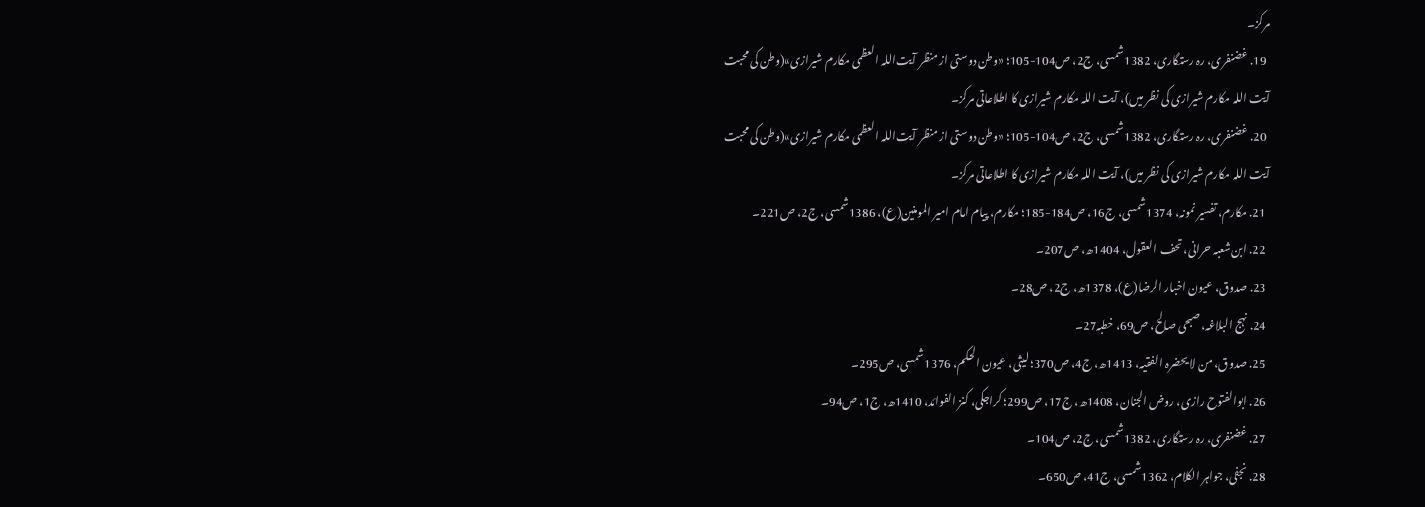مرکز۔
  19. غضنفری، رہ رستگاری، 1382شمسی، ج2، ص104-105؛ «وطن دوستی از منظر آیت‌اللہ العظمی مکارم شیرازی»(وطن کی محبت آیت اللہ مکارم شیرازی کی نظر میں)، آیت‌ اللہ مکارم شیرازی کا اطلاعاتی مرکز۔
  20. غضنفری، رہ رستگاری، 1382شمسی، ج2، ص104-105؛ «وطن دوستی از منظر آیت‌اللہ العظمی مکارم شیرازی»(وطن کی محبت آیت اللہ مکارم شیرازی کی نظر میں)، آیت‌ اللہ مکارم شیرازی کا اطلاعاتی مرکز۔
  21. مکارم، تفسیر نمونہ، 1374شمسی، ج16، ص184-185؛ مکارم، پیام امام امیر المومنین(ع)، 1386شمسی، ج2، ص221۔
  22. ابن‌شعبہ حرانی، تحف العقول، 1404ھ، ص207۔
  23. صدوق، عیون اخبار الرضا(ع)، 1378ھ، ج2، ص28۔
  24. نہج البلاغہ، صبحی صالح، ص69، خطبہ27۔
  25. صدوق، من لا یحضرہ الفقیہ، 1413ھ، ج4، ص370؛ لیثی، عیون الحکم، 1376شمسی، ص295۔
  26. ابوالفتوح رازی، روض الجنان، 1408ھ، ج17، ص299؛ کراجکی، کنز الفوائد، 1410ھ،‌ ج1، ص94۔
  27. غضنفری، رہ رستگاری، 1382شمسی، ج2، ص104۔
  28. نجفی، جواہر الکلام، 1362شمسی، ج41، ص650۔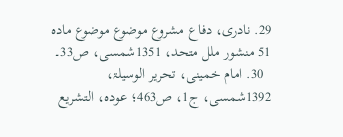29. نادری، دفاع مشروع موضوع موضوع مادہ 51 منشور ملل متحد، 1351شمسی، ص33۔
  30. امام خمینی، تحریر الوسیلۃ، 1392شمسی، ج1، ص463؛ عودہ، التشریع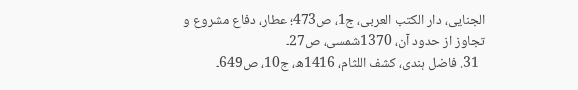الجنایی، دار الکتب العربی، ج1، ص473؛ عطار، دفاع مشروع و تجاوز از حدود آن، 1370شمسی، ص27۔
  31. فاضل ہندی، کشف اللثام، 1416ھ، ج10، ص649۔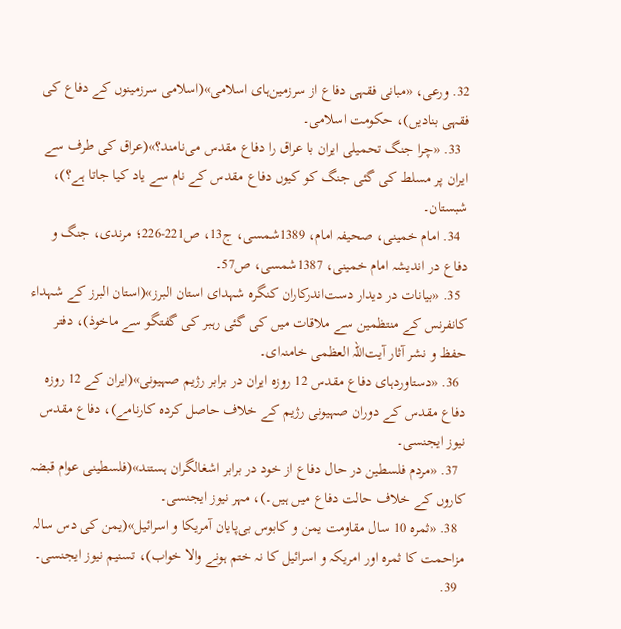32. ورعی، «مبانى فقہى دفاع از سرزمین‌ہاى اسلامى»(اسلامی سرزمینوں کے دفاع کی فقہی بنادیں)، حکومت اسلامی۔
  33. «چرا جنگ تحمیلی ایران با عراق را دفاع مقدس می‌نامند؟»(عراق کی طرف سے ایران پر مسلط کی گئی جنگ کو کیوں دفاع مقدس کے نام سے یاد کیا جاتا ہے؟)، شبستان۔
  34. امام خمینی، صحیفہ امام، 1389شمسی، ج13، ص221-226؛ مرندی، جنگ و دفاع در اندیشہ امام خمینی، 1387شمسی، ص57۔
  35. «بیانات در دیدار دست‌اندرکاران کنگرہ شہدای استان البرز»(استان البرز کے شہداء کانفرنس کے منتظمین سے ملاقات میں کی گئی رہبر کی گفتگو سے ماخوذ)، دفتر حفظ و نشر آثار آیت‌اللہ العظمی خامنہ‌ای۔
  36. «دستاورد‌ہای دفاع مقدس 12 روزہ ایران در برابر رژیم صہیونی»(ایران کے 12 روزہ دفاع مقدس کے دوران صہیونی رژیم کے خلاف حاصل کردہ کارنامے)، دفاع مقدس نیوز ایجنسی۔
  37. «مردم فلسطین در حال دفاع از خود در برابر اشغالگران ہستند»(فلسطینی عوام قبضہ کاروں کے خلاف حالت دفاع میں ہیں۔)، مہر نیوز ایجنسی۔
  38. «ثمرہ 10 سال مقاومت یمن و کابوس بی‌پایان آمریکا و اسرائیل»(یمن کی دس سالہ مزاحمت کا ثمرہ اور امریکہ و اسرائیل کا نہ ختم ہونے والا خواب)، تسنیم نیوز ایجنسی۔
  39.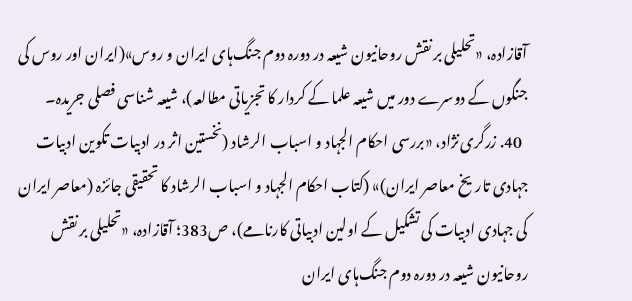آقازادہ، «تحلیلی بر نقش روحانیون شیعہ در دورہ دوم جنگ‌ہای ایران و روس»(ایران اور روس کی جنگوں کے دوسرے دور میں شیعہ علما کے کردار کا تجزیاتی مطالعہ)، شیعہ شناسی فصلی جریدہ۔
  40. زرگری‌نژاد، «بررسی احکام الجہاد و اسباب الرشاد (نخستین اثر در ادبیات تکوین ادبیات جہادی تاریخ معاصر ایران)» (کتاب احکام الجہاد و اسباب الرشاد کا تحقیقی جائزہ (معاصر ایران کی جہادی ادبیات کی تشکیل کے اولین ادبیاتی کارنامے)، ص383؛ آقازادہ، «تحلیلی بر نقش روحانیون شیعہ در دورہ دوم جنگ‌ہای ایران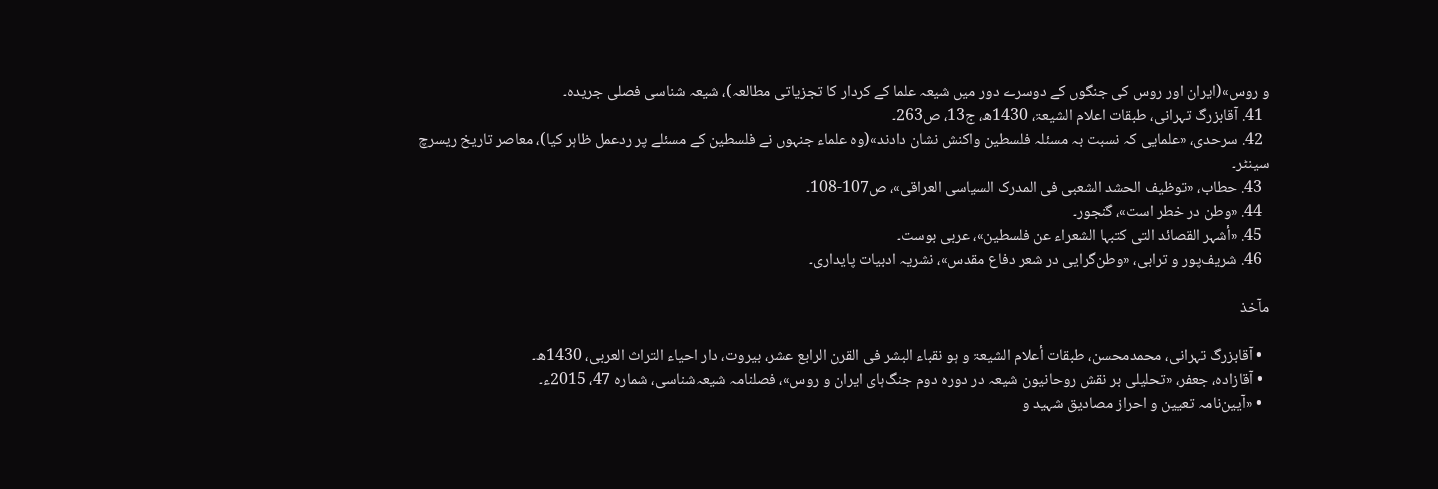و روس»(ایران اور روس کی جنگوں کے دوسرے دور میں شیعہ علما کے کردار کا تجزیاتی مطالعہ)، شیعہ‌ شناسی فصلی جریدہ۔
  41. آقابزرگ تہرانی، طبقات اعلام الشیعۃ، 1430ھ، ج13، ص263۔
  42. سرحدی، «علمایی کہ نسبت بہ مسئلہ فلسطین واکنش نشان دادند»(وہ علماء جنہوں نے فلسطین کے مسئلے پر ردعمل ظاہر کیا)، معاصر تاریخ ریسرچ سینٹر۔
  43. حطاب، «توظیف الحشد الشعبی فی المدرک السیاسی العراقی»، ص107-108۔
  44. «وطن در خطر است»، گنجور۔
  45. «أشہر القصائد التی كتبہا الشعراء عن فلسطين»، عربی بوست۔
  46. شریف‌پور و ترابی، «وطن‌گرایی در شعر دفاع مقدس»، نشریہ ادبیات پایداری۔

مآخذ

  • آقابزرگ تہرانی، محمدمحسن، طبقات أعلام الشیعۃ و ہو نقباء البشر فی القرن الرابع عشر، بیروت، دار احیاء التراث العربی، 1430ھ۔
  • آقازادہ، جعفر، «تحلیلی بر نقش روحانیون شیعہ در دورہ دوم جنگ‌ہای ایران و روس»، فصلنامہ شیعہ‌شناسی، شمارہ 47، 2015ء۔
  • «آیین‌نامہ تعیین و احراز مصادیق شہید و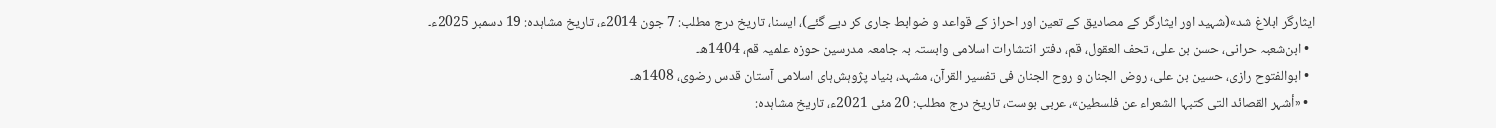ایثارگر ابلاغ شد»(شہید اور ایثارگر کے مصادیق کے تعین اور احراز کے قواعد و ضوابط جاری کر دیے گئے)، ایسنا، تاریخ درج مطلب: 7 جون 2014ء، تاریخ مشاہدہ: 19 دسمبر 2025ء۔
  • ابن‌شعبہ حرانی، حسن بن علی، تحف العقول، قم، دفتر انتشارات اسلامی وابستہ بہ جامعہ مدرسین حوزہ علمیہ قم، 1404ھ۔
  • ابوالفتوح رازی، حسین بن علی، روض الجنان و روح الجنان فی تفسیر القرآن، مشہد، بنیاد پژوہش‌ہای اسلامی آستان قدس رضوی، 1408ھ۔
  • «أشہر القصائد التی كتبہا الشعراء عن فلسطين»، عربی بوست، تاریخ درج مطلب: 20 مئی 2021ء، تاریخ مشاہدہ: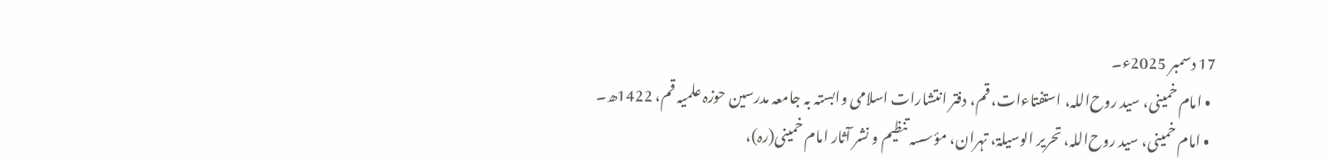17 دسمبر 2025ء۔
  • امام خمینی، سید روح‌اللہ، استفتاءات، قم، دفتر انتشارات اسلامى وابستہ بہ جامعہ مدرسين حوزہ علميہ قم‌، 1422ھ۔
  • امام خمینی، سید روح‌اللہ، تحریر الوسیلۃ، تہران، مؤسسہ تنظيم و نشر آثار امام خمينى(رہ)،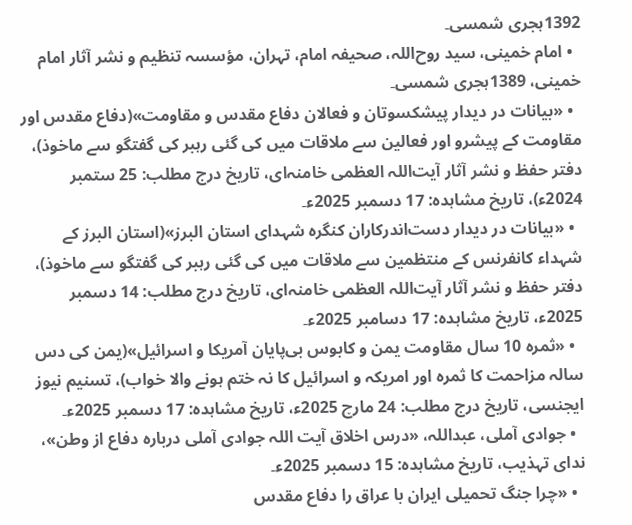1392ہجری شمسی۔
  • امام‌ خمینی، سید روح‌اللہ، صحیفہ امام، تہران، مؤسسہ تنظیم و نشر آثار امام‌ خمینی، 1389ہجری شمسی۔
  • «بیانات در دیدار پیشکسوتان و فعالان دفاع مقدس و مقاومت»(دفاع مقدس اور مقاومت کے پیشرو اور فعالین سے ملاقات میں کی گئی رہبر کی گفتگو سے ماخوذ)، دفتر حفظ و نشر آثار آیت‌اللہ العظمی خامنہ‌ای، تاریخ درج مطلب: 25 ستمبر 2024ء)، تاریخ مشاہدہ: 17 دسمبر 2025ء۔
  • «بیانات در دیدار دست‌اندرکاران کنگرہ شہدای استان البرز»(استان البرز کے شہداء کانفرنس کے منتظمین سے ملاقات میں کی گئی رہبر کی گفتگو سے ماخوذ)، دفتر حفظ و نشر آثار آیت‌اللہ العظمی خامنہ‌ای، تاریخ درج مطلب: 14 دسمبر 2025ء، تاریخ مشاہدہ: 17 دسامبر 2025ء۔
  • «ثمرہ 10 سال مقاومت یمن و کابوس بی‌پایان آمریکا و اسرائیل»(یمن کی دس سالہ مزاحمت کا ثمرہ اور امریکہ و اسرائیل کا نہ ختم ہونے والا خواب)، تسنیم نیوز ایجنسی، تاریخ درج مطلب: 24 مارچ 2025ء، تاریخ مشاہدہ: 17 دسمبر 2025ء۔
  • جوادی آملی، عبداللہ، «درس اخلاق آیت اللہ جوادی آملی دربارہ دفاع از وطن»، ندای تہذیب، تاریخ مشاہدہ: 15 دسمبر 2025ء۔
  • «چرا جنگ تحمیلی ایران با عراق را دفاع مقدس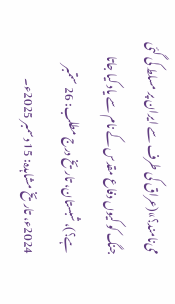می‌نامند؟»(عراق کی طرف سے ایران پر مسلط کی گئی جنگ کو کیوں دفاع مقدس کے نام سے یاد کیا جاتا ہے؟)، شبستان، تاریخ درج مطلب: 26 ستمبر 2024ء، تاریخ مشاہدہ: 15 دسمبر 2025ء۔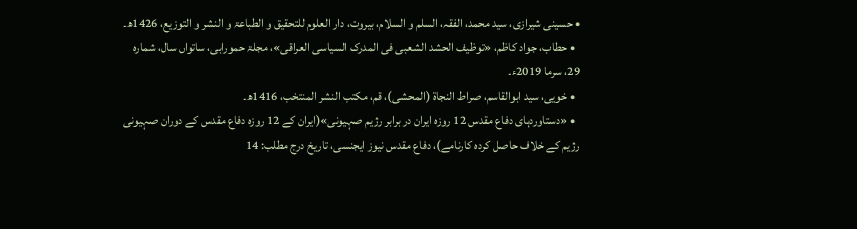• حسینی شیرازی، سید محمد، الفقہ، السلم و السلام، بیروت، دار العلوم للتحقيق و الطباعۃ و النشر و التوزيع‌، 1426ھ۔
  • حطاب، جواد کاظم، «توظیف الحشد الشعبی فی المدرک السیاسی العراقی»، مجلۃ حمورابی، ساتواں سال، شمارہ 29، سرما 2019ء۔
  • خویی، سید ابوالقاسم، صراط النجاۃ (المحشی)، قم، مکتب النشر المنتخب، 1416ھ۔
  • «دستاورد‌ہای دفاع مقدس 12 روزہ ایران در برابر رژیم صہیونی»(ایران کے 12 روزہ دفاع مقدس کے دوران صہیونی رژیم کے خلاف حاصل کردہ کارنامے)، دفاع مقدس نیوز ایجنسی، تاریخ درج مطلب: 14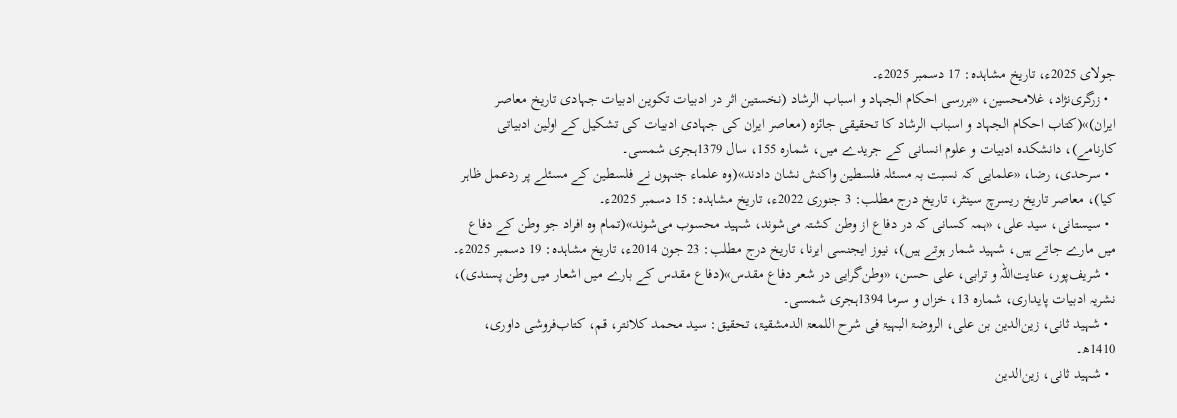جولای 2025ء، تاریخ مشاہدہ: 17 دسمبر 2025ء۔
  • زرگری‌نژاد، غلامحسین، «بررسی احکام الجہاد و اسباب الرشاد (نخستین اثر در ادبیات تکوین ادبیات جہادی تاریخ معاصر ایران)»(کتاب احکام الجہاد و اسباب الرشاد کا تحقیقی جائزہ (معاصر ایران کی جہادی ادبیات کی تشکیل کے اولین ادبیاتی کارنامے)، دانشکدہ ادبیات و علوم انسانی کے جریدے میں، شمارہ 155، سال 1379ہجری شمسی۔
  • سرحدی، رضا، «علمایی کہ نسبت بہ مسئلہ فلسطین واکنش نشان دادند»(وہ علماء جنہوں نے فلسطین کے مسئلے پر ردعمل ظاہر کیا)، معاصر تاریخ ریسرچ سینٹر، تاریخ درج مطلب: 3 جنوری 2022ء، تاریخ مشاہدہ: 15 دسمبر 2025ء۔
  • سیستانی، سید علی، «ہمہ كسانی كہ در دفاع از وطن كشتہ می‌شوند، شہید محسوب می‌شوند»(تمام وہ افراد جو وطن کے دفاع میں مارے جاتے ہیں، شہید شمار ہوتے ہیں)، نیوز ایجنسی ایرنا، تاریخ درج مطلب: 23 جون 2014ء، تاریخ مشاہدہ: 19 دسمبر 2025ء۔
  • شریف‌پور، عنایت‌اللہ و ترابی، علی حسن، «وطن‌گرایی در شعر دفاع مقدس»(دفاع مقدس کے بارے میں اشعار میں وطن پسندی)، نشریہ ادبیات پایداری، شمارہ 13، خزاں و سرما 1394ہجری شمسی۔
  • شہید ثانی، زین‌الدین بن علی، الروضۃ البہیۃ فی شرح اللمعۃ الدمشقیۃ، تحقیق: سید محمد کلانتر، قم، کتاب‌فروشی داوری، 1410ھ۔
  • شہید ثانی، زین‌الدین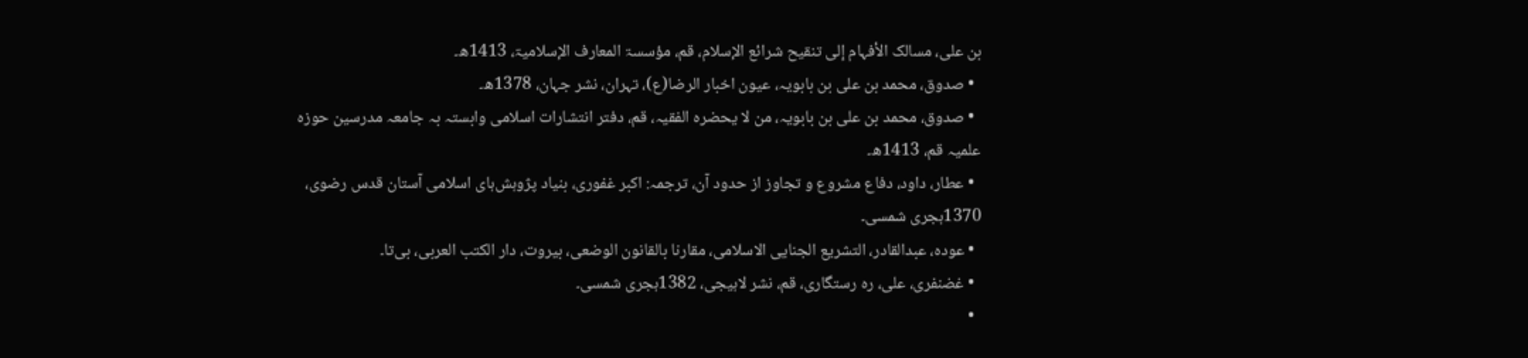بن علی، مسالک الأفہام إلی تنقیح شرائع الإسلام، قم، مؤسسۃ المعارف الإسلامیۃ، 1413ھ۔
  • صدوق، محمد بن علی بن بابویہ، عیون اخبار الرضا(ع)، تہران، نشر جہان، 1378ھ۔
  • صدوق، محمد بن علی بن بابویہ، من لا یحضرہ الفقیہ، قم، دفتر انتشارات اسلامى وابستہ بہ جامعہ مدرسين حوزہ علميہ قم‌، 1413ھ۔
  • عطار، داود، دفاع مشروع و تجاوز از حدود آن، ترجمہ: اکبر غفوری، بنیاد پژوہش‌ہای اسلامی آستان قدس رضوی، 1370ہجری شمسی۔
  • عودہ، عبدالقادر، التشریع الجنایی الاسلامی، مقارنا بالقانون الوضعی، بیروت، دار الکتب العربی، بی‌تا۔
  • غضنفری، علی، رہ رستگاری، قم، نشر لاہیجی، 1382ہجری شمسی۔
  •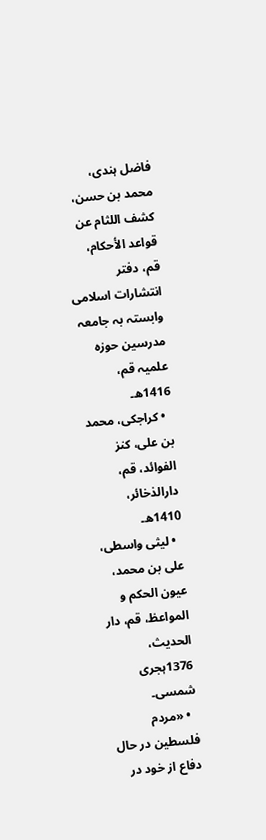فاضل ہندی، محمد بن حسن، کشف اللثام عن قواعد الأحکام، قم، دفتر انتشارات اسلامی وابستہ بہ جامعہ مدرسین حوزہ علمیہ قم، 1416ھ۔
  • کراجکی، محمد بن علی، کنز الفوائد، قم، دارالذخائر، 1410ھ۔
  • لیثی واسطی، علی بن محمد، عیون الحکم و المواعظ، قم، دار الحدیث، 1376ہجری شمسی۔
  • «مردم فلسطین در حال دفاع از خود در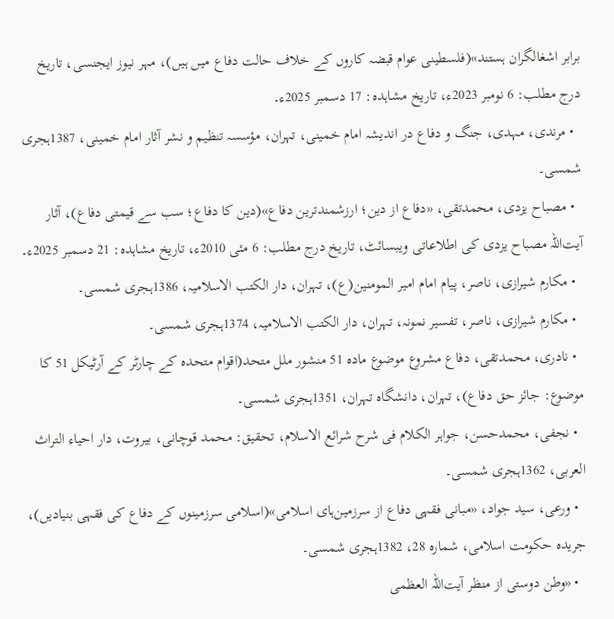برابر اشغالگران ہستند»(فلسطینی عوام قبضہ کاروں کے خلاف حالت دفاع میں ہیں)، مہر نیوز ایجنسی، تاریخ درج مطلب: 6 نومبر 2023ء، تاریخ مشاہدہ: 17 دسمبر 2025ء۔
  • مرندی، مہدی، جنگ و دفاع در اندیشہ امام خمینی، تہران، مؤسسہ تنظیم و نشر آثار امام‌ خمینی، 1387ہجری شمسی۔
  • مصباح یزدی، محمدتقی، «دفاع از دین؛ ارزشمندترین دفاع»(دین کا دفاع؛ سب سے قیمتی دفاع)، آثار آیت‌اللہ مصباح یزدی کی اطلاعاتی ویبسائٹ، تاریخ درج مطلب: 6 مئی 2010ء، تاریخ مشاہدہ: 21 دسمبر 2025ء۔
  • مکارم شیرازی، ناصر، پیام امام امیر المومنین(ع)، تہران، دار الکتب الاسلامیہ، 1386ہجری شمسی۔
  • مکارم شیرازی، ناصر، تفسیر نمونہ، تہران، دار الکتب الاسلامیہ، 1374ہجری شمسی۔
  • نادری، محمدتقی، دفاع مشروع موضوع مادہ 51 منشور ملل متحد(اقوام متحدہ کے چارٹر کے آرٹیکل 51 کا موضوع: جائز حق دفاع)، تہران، دانشگاہ تہران، 1351ہجری شمسی۔
  • نجفی،‌ محمدحسن، جواہر الکلام فی شرح شرائع الاسلام، تحقیق: محمد قوچانی، بیروت،‌ دار احیاء التراث العربی، 1362ہجری شمسی۔
  • ورعی، سید جواد، «مبانى فقہى دفاع از سرزمین‌ہاى اسلامى»(اسلامی سرزمینوں کے دفاع کی فقہی بنیادیں)، جریدہ حکومت اسلامی، شمارہ 28، 1382ہجری شمسی۔
  • «وطن دوستی از منظر آیت‌اللہ العظمی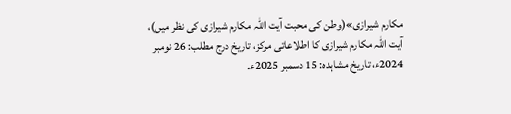مکارم شیرازی»(وطن کی محبت آیت اللہ مکارم شیرازی کی نظر میں)، آیت‌ اللہ مکارم شیرازی کا اطلاعاتی مرکز، تاریخ درج مطلب: 26 نومبر 2024ء، تاریخ مشاہدہ: 15 دسمبر 2025ء۔